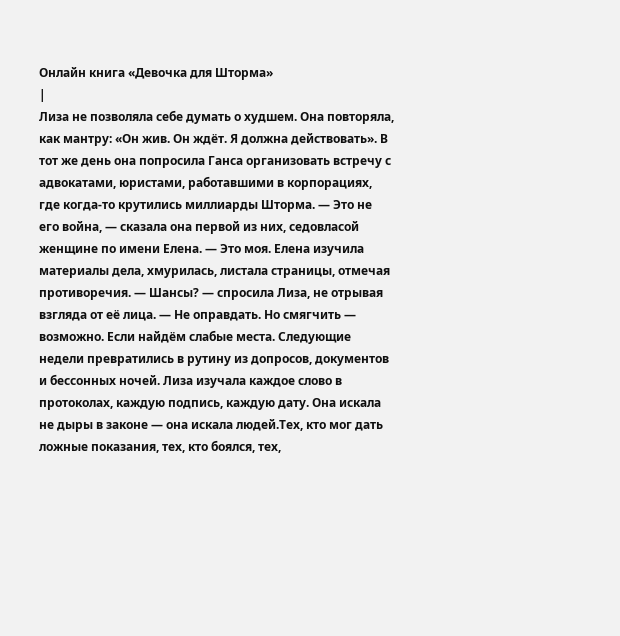Онлайн книга «Девочка для Шторма»
|
Лиза не позволяла себе думать о худшем. Она повторяла, как мантру: «Он жив. Он ждёт. Я должна действовать». В тот же день она попросила Ганса организовать встречу с адвокатами, юристами, работавшими в корпорациях, где когда-то крутились миллиарды Шторма. — Это не его война, — сказала она первой из них, седовласой женщине по имени Елена. — Это моя. Елена изучила материалы дела, хмурилась, листала страницы, отмечая противоречия. — Шансы? — спросила Лиза, не отрывая взгляда от её лица. — Не оправдать. Но смягчить — возможно. Если найдём слабые места. Следующие недели превратились в рутину из допросов, документов и бессонных ночей. Лиза изучала каждое слово в протоколах, каждую подпись, каждую дату. Она искала не дыры в законе — она искала людей.Тех, кто мог дать ложные показания, тех, кто боялся, тех,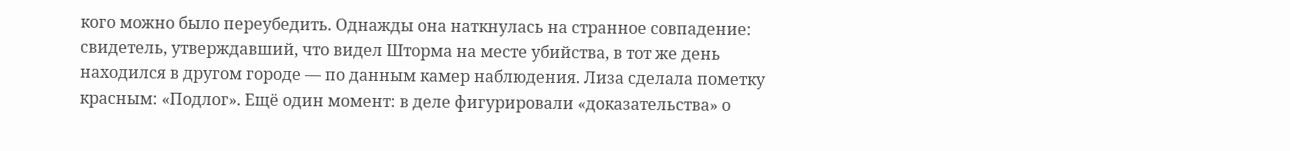кого можно было переубедить. Однажды она наткнулась на странное совпадение: свидетель, утверждавший, что видел Шторма на месте убийства, в тот же день находился в другом городе — по данным камер наблюдения. Лиза сделала пометку красным: «Подлог». Ещё один момент: в деле фигурировали «доказательства» о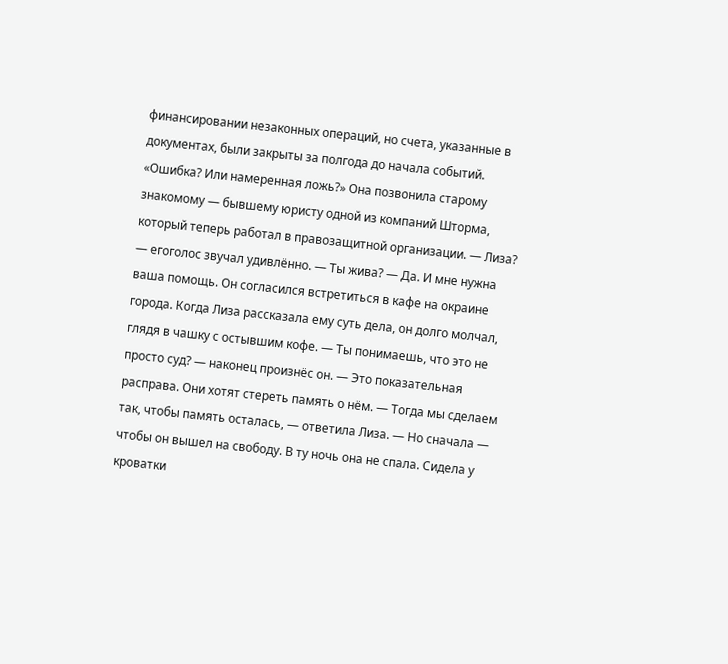финансировании незаконных операций, но счета, указанные в документах, были закрыты за полгода до начала событий. «Ошибка? Или намеренная ложь?» Она позвонила старому знакомому — бывшему юристу одной из компаний Шторма, который теперь работал в правозащитной организации. — Лиза? — егоголос звучал удивлённо. — Ты жива? — Да. И мне нужна ваша помощь. Он согласился встретиться в кафе на окраине города. Когда Лиза рассказала ему суть дела, он долго молчал, глядя в чашку с остывшим кофе. — Ты понимаешь, что это не просто суд? — наконец произнёс он. — Это показательная расправа. Они хотят стереть память о нём. — Тогда мы сделаем так, чтобы память осталась, — ответила Лиза. — Но сначала — чтобы он вышел на свободу. В ту ночь она не спала. Сидела у кроватки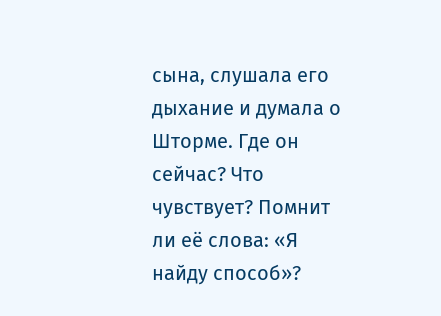сына, слушала его дыхание и думала о Шторме. Где он сейчас? Что чувствует? Помнит ли её слова: «Я найду способ»?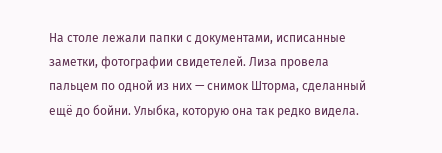На столе лежали папки с документами, исписанные заметки, фотографии свидетелей. Лиза провела пальцем по одной из них — снимок Шторма, сделанный ещё до бойни. Улыбка, которую она так редко видела.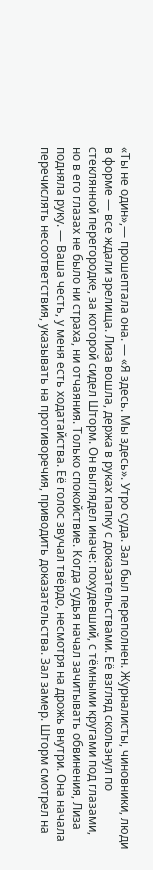«Ты не один»,— прошептала она. — «Я здесь. Мы здесь». Утро суда. Зал был переполнен. Журналисты, чиновники, люди в форме — все ждали зрелища. Лиза вошла, держа в руках папку с доказательствами. Её взгляд скользнул по стеклянной перегородке, за которой сидел Шторм. Он выглядел иначе: похудевший, с тёмными кругами под глазами, но в его глазах не было ни страха, ни отчаяния. Только спокойствие. Когда судья начал зачитывать обвинения, Лиза подняла руку. — Ваша честь, у меня есть ходатайства. Её голос звучал твёрдо, несмотря на дрожь внутри. Она начала перечислять несоответствия, указывать на противоречия, приводить доказательства. Зал замер. Шторм смотрел на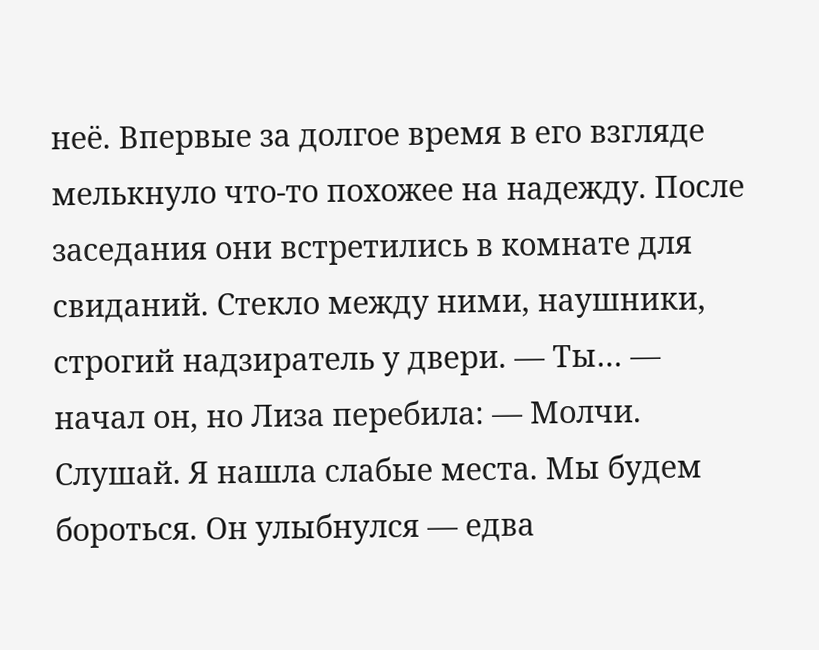неё. Впервые за долгое время в его взгляде мелькнуло что-то похожее на надежду. После заседания они встретились в комнате для свиданий. Стекло между ними, наушники, строгий надзиратель у двери. — Ты… — начал он, но Лиза перебила: — Молчи. Слушай. Я нашла слабые места. Мы будем бороться. Он улыбнулся — едва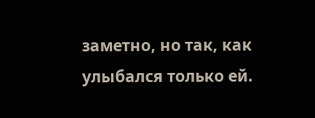заметно, но так, как улыбался только ей.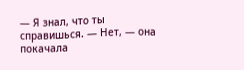— Я знал, что ты справишься. — Нет, — она покачала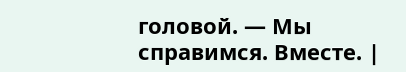головой. — Мы справимся. Вместе. |